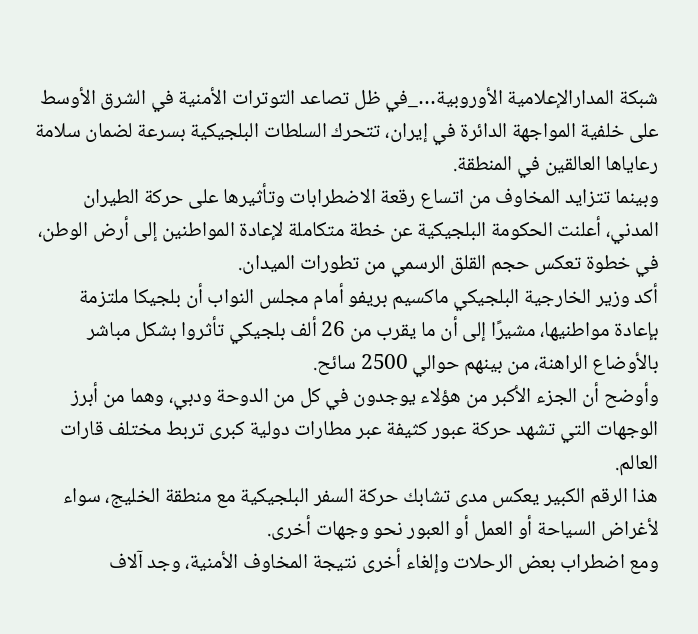شبكة المدارالإعلامية الأوروبية…_في ظل تصاعد التوترات الأمنية في الشرق الأوسط على خلفية المواجهة الدائرة في إيران، تتحرك السلطات البلجيكية بسرعة لضمان سلامة رعاياها العالقين في المنطقة.
وبينما تتزايد المخاوف من اتساع رقعة الاضطرابات وتأثيرها على حركة الطيران المدني، أعلنت الحكومة البلجيكية عن خطة متكاملة لإعادة المواطنين إلى أرض الوطن، في خطوة تعكس حجم القلق الرسمي من تطورات الميدان.
أكد وزير الخارجية البلجيكي ماكسيم بريفو أمام مجلس النواب أن بلجيكا ملتزمة بإعادة مواطنيها، مشيرًا إلى أن ما يقرب من 26 ألف بلجيكي تأثروا بشكل مباشر بالأوضاع الراهنة، من بينهم حوالي 2500 سائح.
وأوضح أن الجزء الأكبر من هؤلاء يوجدون في كل من الدوحة ودبي، وهما من أبرز الوجهات التي تشهد حركة عبور كثيفة عبر مطارات دولية كبرى تربط مختلف قارات العالم.
هذا الرقم الكبير يعكس مدى تشابك حركة السفر البلجيكية مع منطقة الخليج، سواء لأغراض السياحة أو العمل أو العبور نحو وجهات أخرى.
ومع اضطراب بعض الرحلات وإلغاء أخرى نتيجة المخاوف الأمنية، وجد آلاف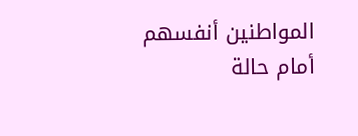المواطنين أنفسهم أمام حالة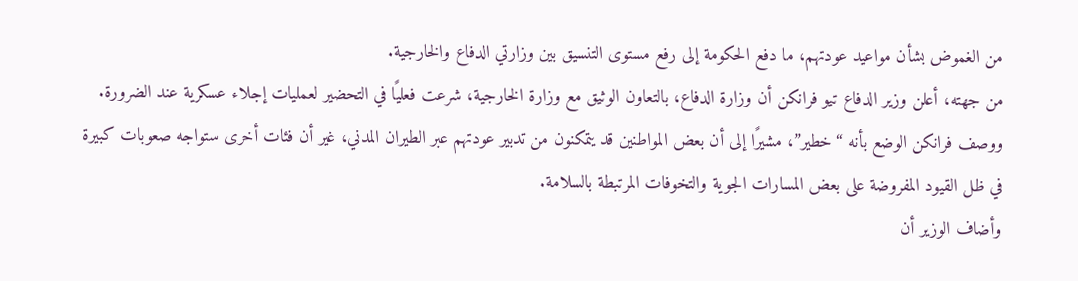من الغموض بشأن مواعيد عودتهم، ما دفع الحكومة إلى رفع مستوى التنسيق بين وزارتي الدفاع والخارجية.
من جهته، أعلن وزير الدفاع تيو فرانكن أن وزارة الدفاع، بالتعاون الوثيق مع وزارة الخارجية، شرعت فعليًا في التحضير لعمليات إجلاء عسكرية عند الضرورة.
ووصف فرانكن الوضع بأنه “خطير”، مشيرًا إلى أن بعض المواطنين قد يتمكنون من تدبير عودتهم عبر الطيران المدني، غير أن فئات أخرى ستواجه صعوبات كبيرة في ظل القيود المفروضة على بعض المسارات الجوية والتخوفات المرتبطة بالسلامة.
وأضاف الوزير أن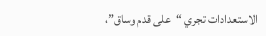الاستعدادات تجري “على قدم وساق”،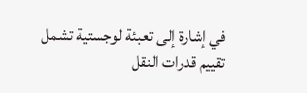في إشارة إلى تعبئة لوجستية تشمل تقييم قدرات النقل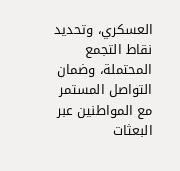العسكري، وتحديد نقاط التجمع المحتملة، وضمان التواصل المستمر مع المواطنين عبر البعثات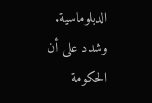الدبلوماسية.
وشدد على أن الحكومة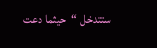ستتدخل “حيثما دعت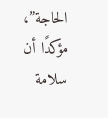الحاجة”، مؤكدًا أن سلامة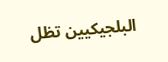البلجيكيين تظل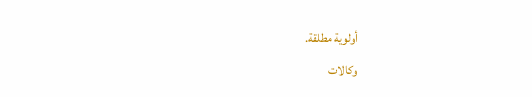أولوية مطلقة.
وكالات